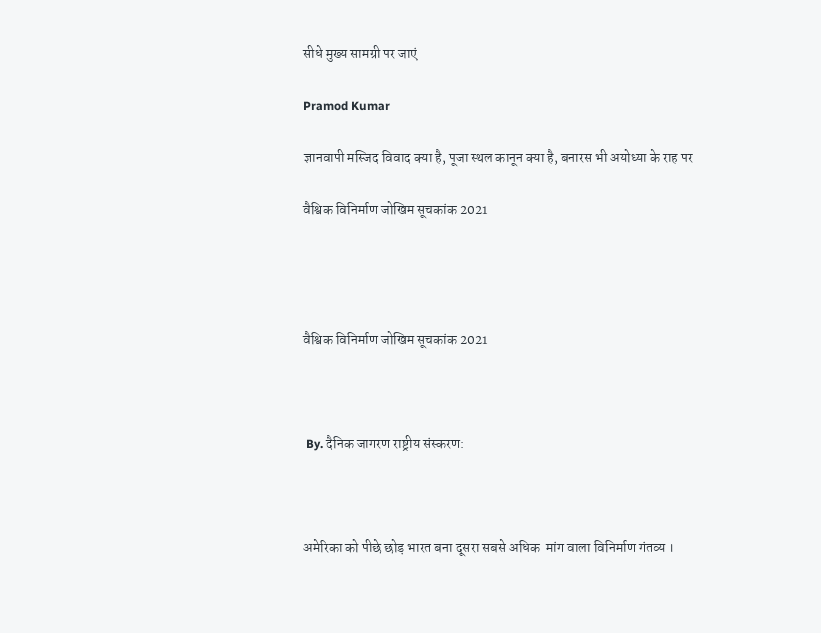सीधे मुख्य सामग्री पर जाएं

Pramod Kumar

ज्ञानवापी मस्जिद विवाद क्या है, पूजा स्थल कानून क्या है, बनारस भी अयोध्या के राह पर

वैश्विक विनिर्माण जोखिम सूचकांक 2021




वैश्विक विनिर्माण जोखिम सूचकांक 2021



 By. दैनिक जागरण राष्ट्रीय संस्करण:



अमेरिका को पीछे छोड़ भारत बना दूसरा सबसे अधिक  मांग वाला विनिर्माण गंतव्य ।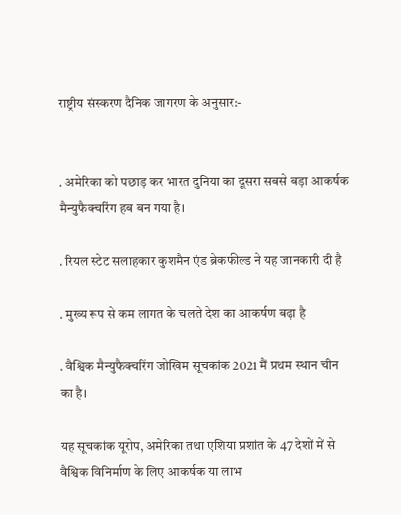राष्ट्रीय संस्करण दैनिक जागरण के अनुसार:-


. अमेरिका को पछाड़ कर भारत दुनिया का दूसरा सबसे बड़ा आकर्षक मैन्युफैक्चरिंग हब बन गया है।

. रियल स्टेट सलाहकार कुशमैन एंड ब्रेकफील्ड ने यह जानकारी दी है

. मुख्य रूप से कम लागत के चलते देश का आकर्षण बढ़ा है

. वैश्विक मैन्युफैक्चरिंग जोखिम सूचकांक 2021 मैं प्रथम स्थान चीन का है।

यह सूचकांक यूरोप, अमेरिका तथा एशिया प्रशांत के 47 देशों में से वैश्विक विनिर्माण के लिए आकर्षक या लाभ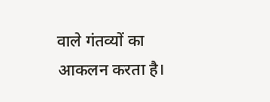वाले गंतव्यों का आकलन करता है।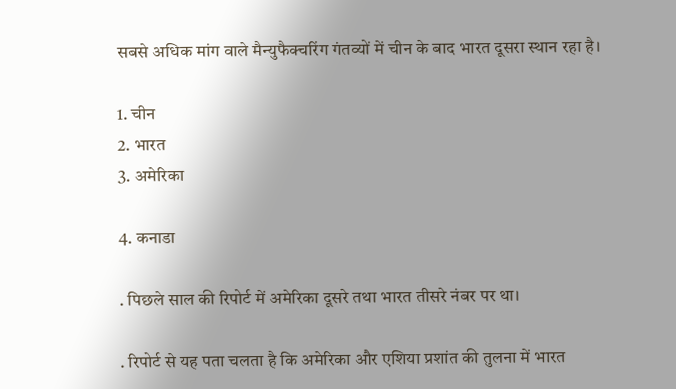सबसे अधिक मांग वाले मैन्युफैक्चरिंग गंतव्यों में चीन के बाद भारत दूसरा स्थान रहा है।

1. चीन
2. भारत
3. अमेरिका

4. कनाडा

. पिछले साल की रिपोर्ट में अमेरिका दूसरे तथा भारत तीसरे नंबर पर था।

. रिपोर्ट से यह पता चलता है कि अमेरिका और एशिया प्रशांत की तुलना में भारत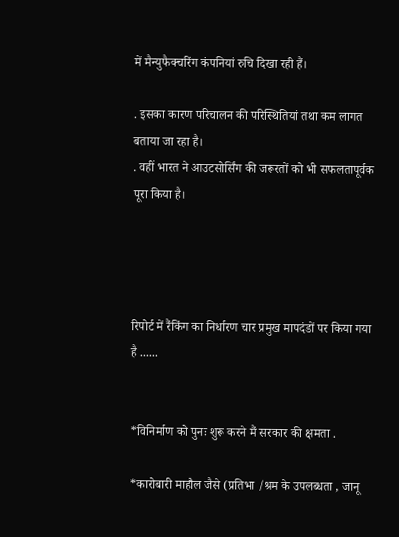में मैन्युफैक्चरिंग कंपनियां रुचि दिखा रही हैं।

. इसका कारण परिचालन की परिस्थितियां तथा कम लागत बताया जा रहा है।
. वहीं भारत ने आउटसोर्सिंग की जरूरतों को भी सफलतापूर्वक पूरा किया है।




रिपोर्ट में रैंकिंग का निर्धारण चार प्रमुख मापदंडों पर किया गया है ......


*विनिर्माण को पुनः शुरू करने मैं सरकार की क्षमता .

*कारोबारी माहौल जैसे (प्रतिभा /श्रम के उपलब्धता , जानू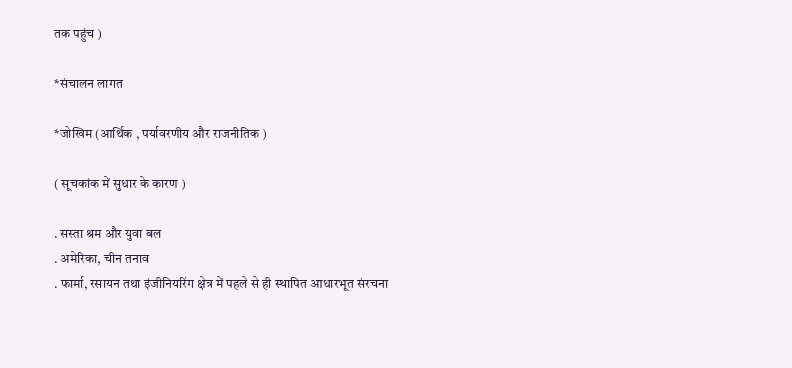तक पहुंच )

*संचालन लागत

*जोखिम (आर्थिक , पर्यावरणीय और राजनीतिक )

( सूचकांक में सुधार के कारण )

. सस्ता श्रम और युवा बल
. अमेरिका, चीन तनाव
. फार्मा, रसायन तथा इंजीनियरिंग क्षेत्र में पहले से ही स्थापित आधारभूत संरचना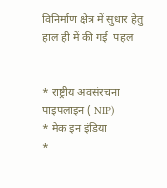विनिर्माण क्षेत्र में सुधार हेतु हाल ही में की गई  पहल


* राष्ट्रीय अवसंरचना पाइपलाइन ( NIP)
* मेक इन इंडिया
*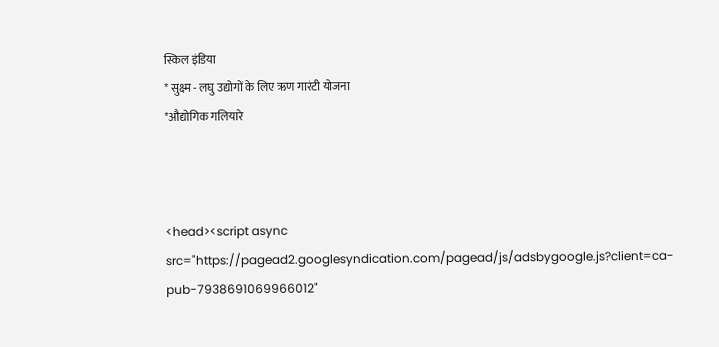स्किल इंडिया
* सुक्ष्म - लघु उद्योगों के लिए ऋण गारंटी योजना
*औद्योगिक गलियारे



<head><script async src="https://pagead2.googlesyndication.com/pagead/js/adsbygoogle.js?client=ca-pub-7938691069966012"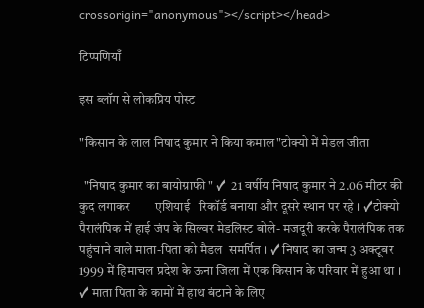crossorigin="anonymous"></script></head>

टिप्पणियाँ

इस ब्लॉग से लोकप्रिय पोस्ट

"किसान के लाल निषाद कुमार ने किया कमाल"टोक्यो में मेडल जीता

  "निषाद कुमार का बायोग्राफी " ✓  21 वर्षीय निषाद कुमार ने 2.06 मीटर की कुद लगाकर        एशियाई   रिकॉर्ड बनाया और दूसरे स्थान पर रहे । ✓टोक्यो पैरालंपिक में हाई जंप के सिल्वर मेडलिस्ट बोले- मजदूरी करके पैरालंपिक तक  पहुंचाने वाले माता-पिता को मैडल  समर्पित । ✓ निषाद का जन्म 3 अक्टूबर 1999 में हिमाचल प्रदेश के ऊना जिला में एक किसान के परिवार में हुआ था । ✓ माता पिता के कामों में हाथ बंटाने के लिए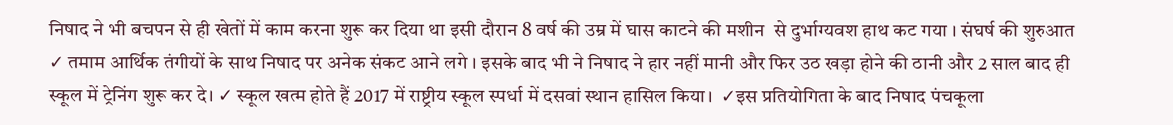निषाद ने भी बचपन से ही खेतों में काम करना शुरू कर दिया था इसी दौरान 8 वर्ष की उम्र में घास काटने की मशीन  से दुर्भाग्यवश हाथ कट गया । संघर्ष की शुरुआत  ✓ तमाम आर्थिक तंगीयों के साथ निषाद पर अनेक संकट आने लगे । इसके बाद भी ने निषाद ने हार नहीं मानी और फिर उठ खड़ा होने की ठानी और 2 साल बाद ही स्कूल में ट्रेनिंग शुरू कर दे। ✓ स्कूल खत्म होते हैं 2017 में राष्ट्रीय स्कूल स्पर्धा में दसवां स्थान हासिल किया।  ✓इस प्रतियोगिता के बाद निषाद पंचकूला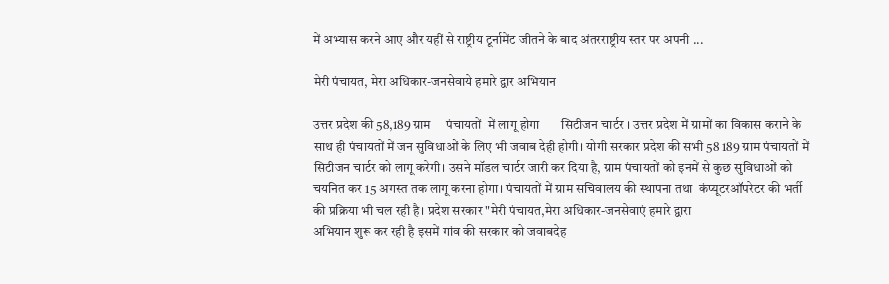में अभ्यास करने आए और यहीं से राष्ट्रीय टूर्नामेंट जीतने के बाद अंतरराष्ट्रीय स्तर पर अपनी ...

मेरी पंचायत, मेरा अधिकार-जनसेवाये हमारे द्वार अभियान

उत्तर प्रदेश की 58,189 ग्राम     पंचायतों  में लागू होगा       सिटीजन चार्टर । उत्तर प्रदेश में ग्रामों का विकास कराने के साथ ही पंचायतों में जन सुविधाओं के लिए भी जवाब देही होगी। योगी सरकार प्रदेश की सभी 58 189 ग्राम पंचायतों में सिटीजन चार्टर को लागू करेगी। उसने मॉडल चार्टर जारी कर दिया है, ग्राम पंचायतों को इनमें से कुछ सुविधाओं को चयनित कर 15 अगस्त तक लागू करना होगा। पंचायतों में ग्राम सचिवालय की स्थापना तथा  कंप्यूटरऑपरेटर की भर्ती की प्रक्रिया भी चल रही है। प्रदेश सरकार "मेरी पंचायत,मेरा अधिकार-जनसेवाएं हमारे द्वारा                                         अभियान शुरू कर रही है इसमें गांव की सरकार को जवाबदेह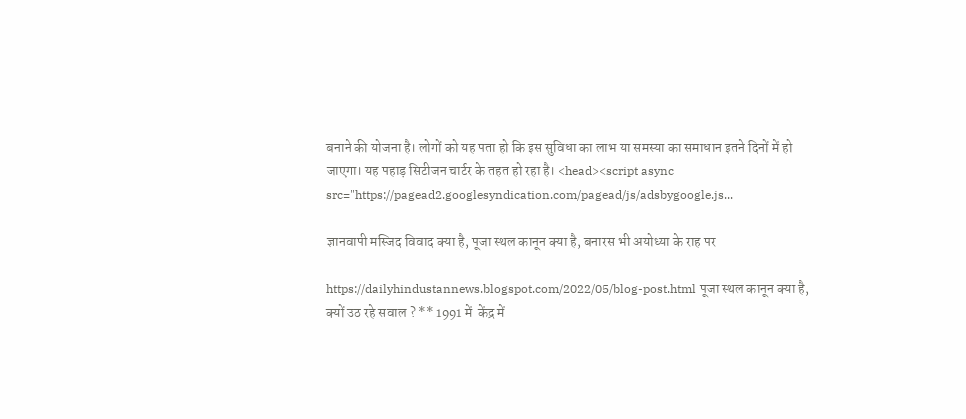बनाने की योजना है। लोगों को यह पता हो कि इस सुविधा का लाभ या समस्या का समाधान इतने दिनों में हो जाएगा। यह पहाड़ सिटीजन चार्टर के तहत हो रहा है। <head><script async src="https://pagead2.googlesyndication.com/pagead/js/adsbygoogle.js...

ज्ञानवापी मस्जिद विवाद क्या है, पूजा स्थल कानून क्या है, बनारस भी अयोध्या के राह पर

https://dailyhindustannews.blogspot.com/2022/05/blog-post.html पूजा स्थल कानून क्या है, क्यों उठ रहे सवाल ? ** 1991 में  केंद्र में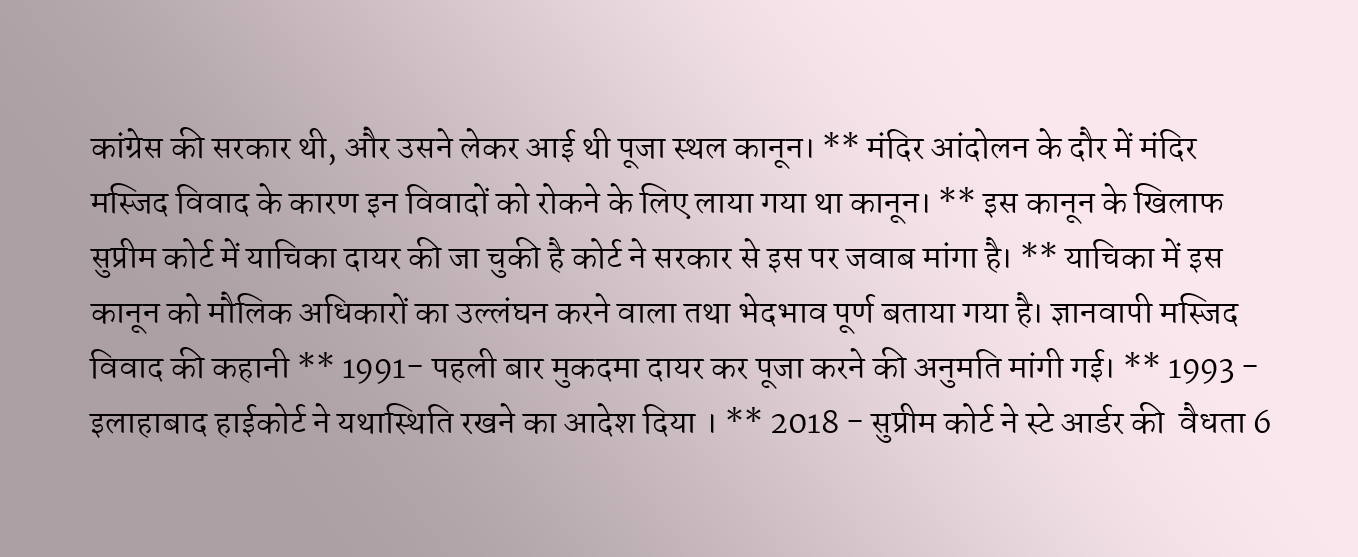कांग्रेस की सरकार थी, और उसने लेकर आई थी पूजा स्थल कानून। ** मंदिर आंदोलन के दौर में मंदिर मस्जिद विवाद के कारण इन विवादों को रोकने के लिए लाया गया था कानून। ** इस कानून के खिलाफ सुप्रीम कोर्ट में याचिका दायर की जा चुकी है कोर्ट ने सरकार से इस पर जवाब मांगा है। ** याचिका में इस कानून को मौलिक अधिकारों का उल्लंघन करने वाला तथा भेदभाव पूर्ण बताया गया है। ज्ञानवापी मस्जिद विवाद की कहानी ** 1991- पहली बार मुकदमा दायर कर पूजा करने की अनुमति मांगी गई। ** 1993 - इलाहाबाद हाईकोर्ट ने यथास्थिति रखने का आदेश दिया । ** 2018 - सुप्रीम कोर्ट ने स्टे आर्डर की  वैधता 6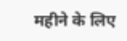महीने के लिए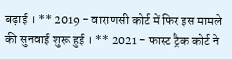बढ़ाई । ** 2019 - वाराणसी कोर्ट में फिर इस मामले की सुनवाई शुरू हुई । ** 2021 - फास्ट ट्रैक कोर्ट ने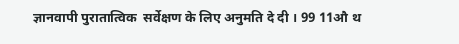ज्ञानवापी पुरातात्विक  सर्वेक्षण के लिए अनुमति दे दी । 99 11औ थ